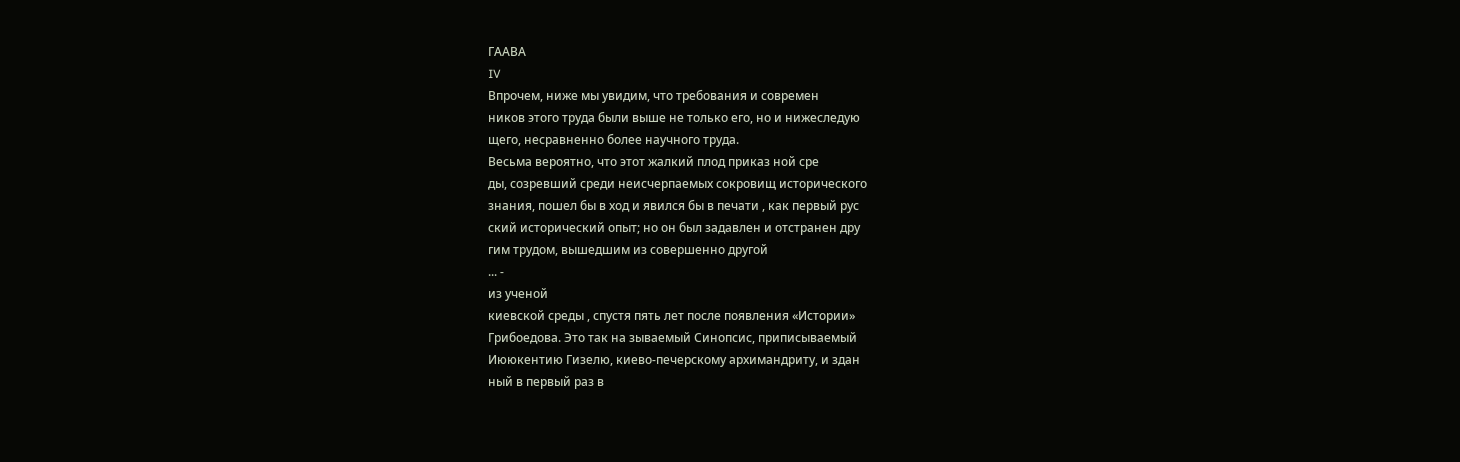ГААВА
IV
Впрочем, ниже мы увидим, что требования и современ
ников этого труда были выше не только его, но и нижеследую
щего, несравненно более научного труда.
Весьма вероятно, что этот жалкий плод приказ ной сре
ды, созревший среди неисчерпаемых сокровищ исторического
знания, пошел бы в ход и явился бы в печати , как первый рус
ский исторический опыт; но он был задавлен и отстранен дру
гим трудом, вышедшим из совершенно другой
... -
из ученой
киевской среды , спустя пять лет после появления «Истории»
Грибоедова. Это так на зываемый Синопсис, приписываемый
Иююкентию Гизелю, киево-печерскому архимандриту, и здан
ный в первый раз в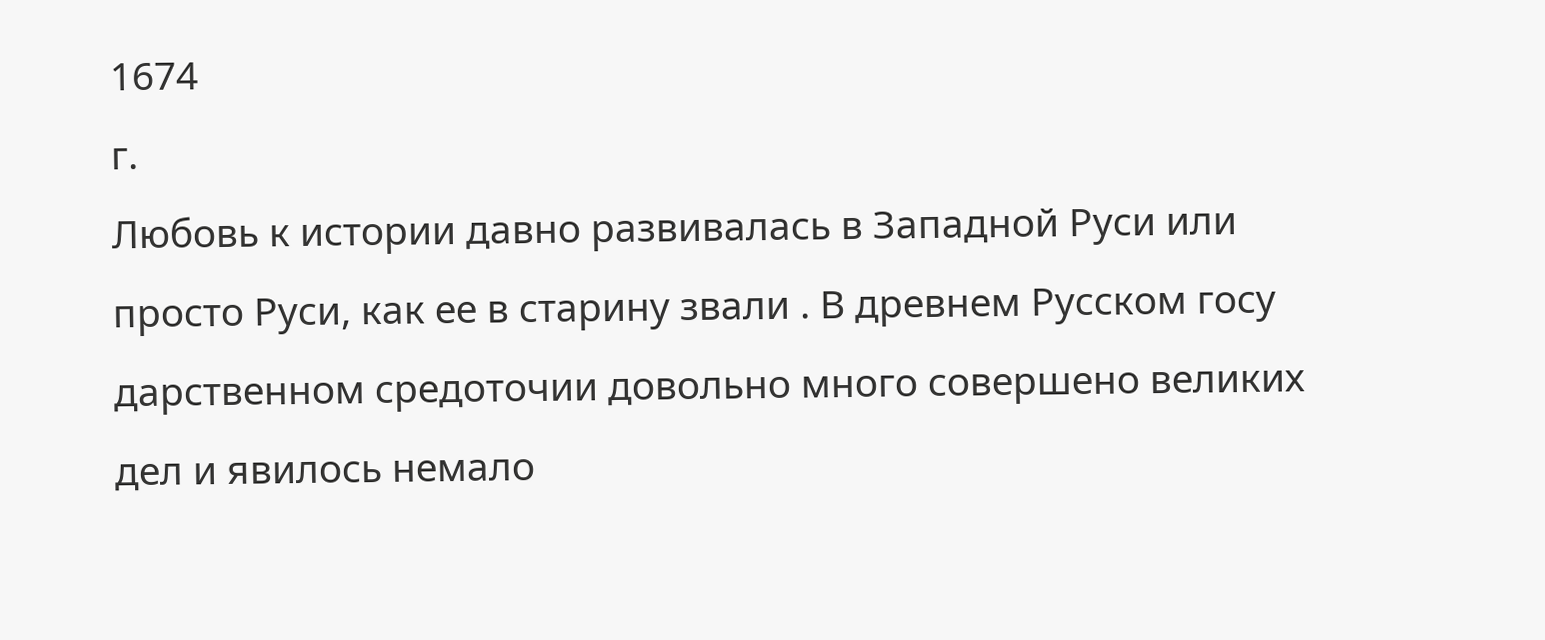1674
г.
Любовь к истории давно развивалась в Западной Руси или
просто Руси, как ее в старину звали . В древнем Русском госу
дарственном средоточии довольно много совершено великих
дел и явилось немало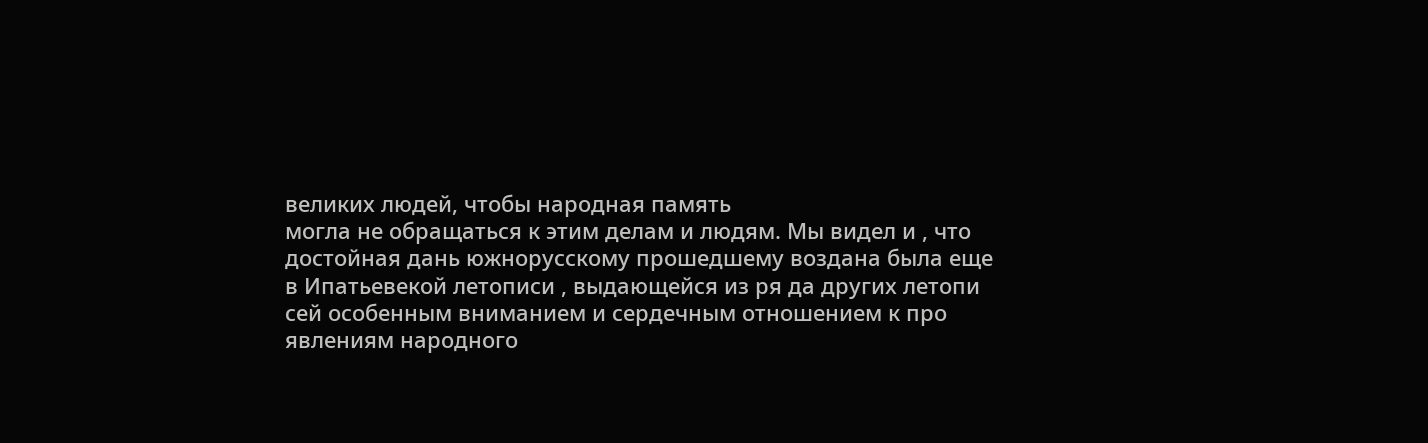великих людей, чтобы народная память
могла не обращаться к этим делам и людям. Мы видел и , что
достойная дань южнорусскому прошедшему воздана была еще
в Ипатьевекой летописи , выдающейся из ря да других летопи
сей особенным вниманием и сердечным отношением к про
явлениям народного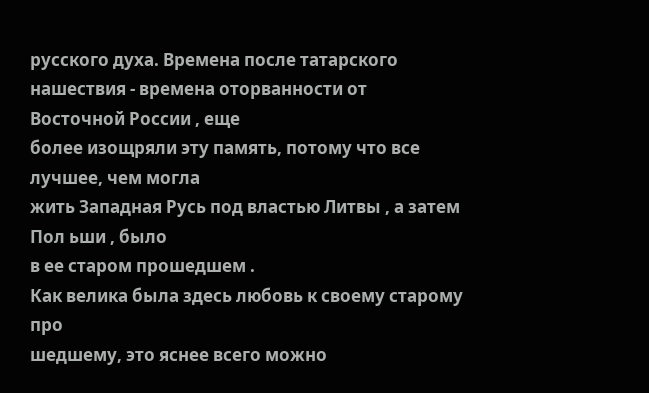русского духа. Времена после татарского
нашествия - времена оторванности от Восточной России , еще
более изощряли эту память, потому что все лучшее, чем могла
жить Западная Русь под властью Литвы , а затем Пол ьши , было
в ее старом прошедшем .
Как велика была здесь любовь к своему старому про
шедшему, это яснее всего можно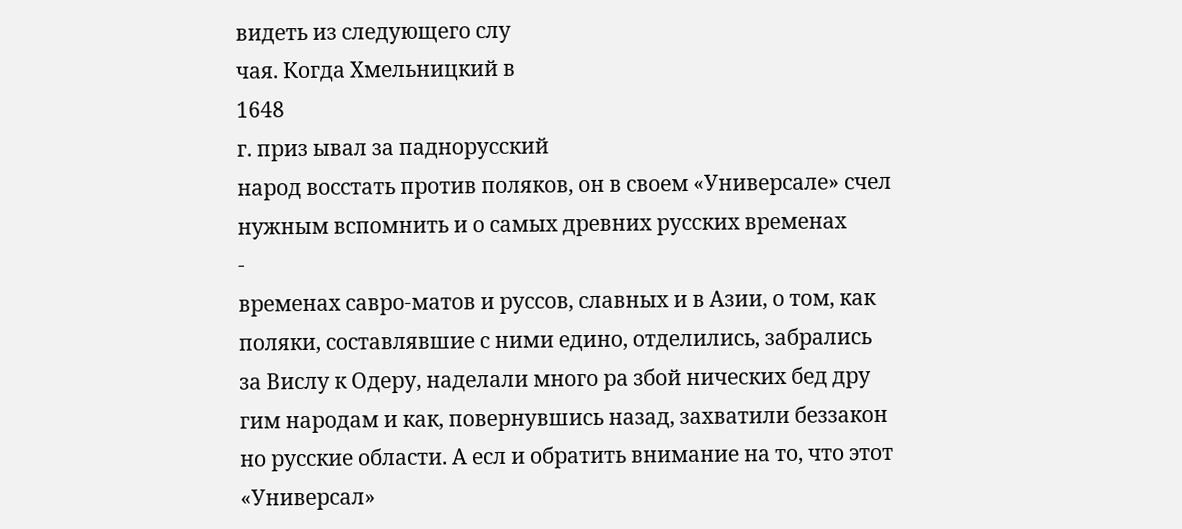видеть из следующего слу
чая. Когда Хмельницкий в
1648
г. приз ывал за паднорусский
народ восстать против поляков, он в своем «Универсале» счел
нужным вспомнить и о самых древних русских временах
-
временах савро-матов и руссов, славных и в Азии, о том, как
поляки, составлявшие с ними едино, отделились, забрались
за Вислу к Одеру, наделали много ра збой нических бед дру
гим народам и как, повернувшись назад, захватили беззакон
но русские области. А есл и обратить внимание на то, что этот
«Универсал»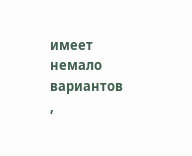имеет немало вариантов ,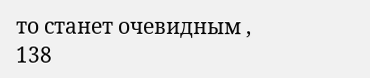то станет очевидным ,
138